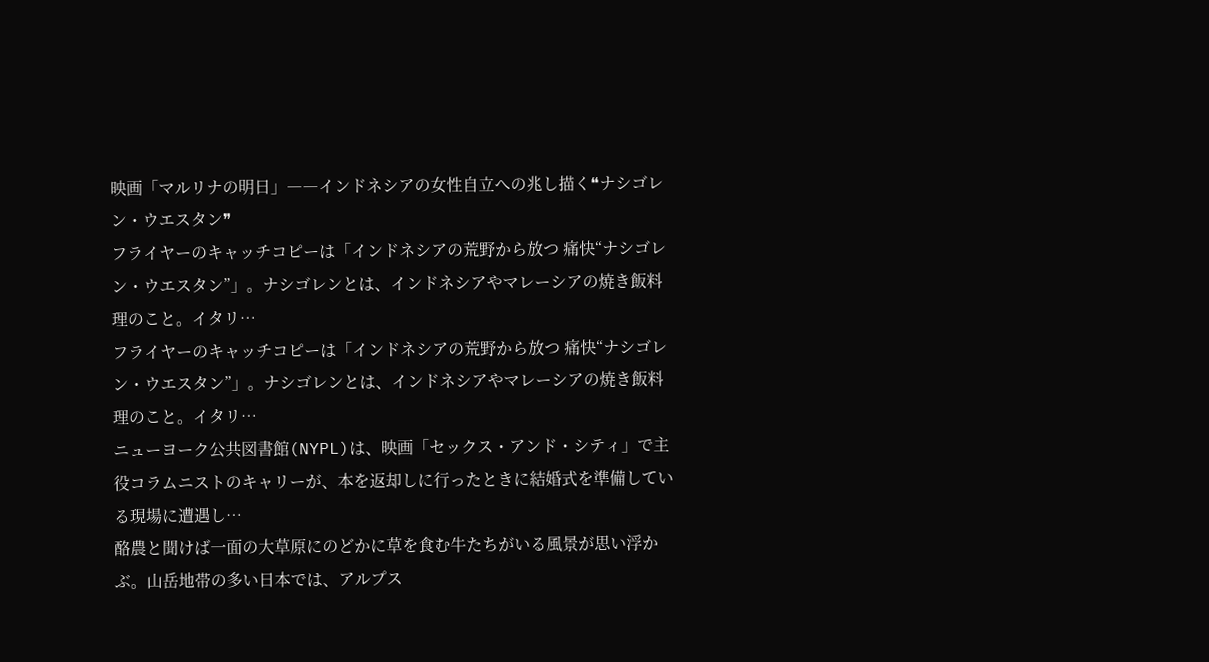映画「マルリナの明日」――インドネシアの女性自立への兆し描く❝ナシゴレン・ウエスタン❞
フライヤーのキャッチコピーは「インドネシアの荒野から放つ 痛快“ナシゴレン・ウエスタン”」。ナシゴレンとは、インドネシアやマレーシアの焼き飯料理のこと。イタリ…
フライヤーのキャッチコピーは「インドネシアの荒野から放つ 痛快“ナシゴレン・ウエスタン”」。ナシゴレンとは、インドネシアやマレーシアの焼き飯料理のこと。イタリ…
ニューヨーク公共図書館(NYPL)は、映画「セックス・アンド・シティ」で主役コラムニストのキャリーが、本を返却しに行ったときに結婚式を準備している現場に遭遇し…
酪農と聞けば一面の大草原にのどかに草を食む牛たちがいる風景が思い浮かぶ。山岳地帯の多い日本では、アルプス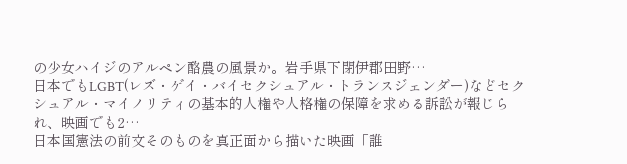の少女ハイジのアルペン酪農の風景か。岩手県下閉伊郡田野…
日本でもLGBT(レズ・ゲイ・バイセクシュアル・トランスジェンダー)などセクシュアル・マイノリティの基本的人権や人格権の保障を求める訴訟が報じられ、映画でも2…
日本国憲法の前文そのものを真正面から描いた映画「誰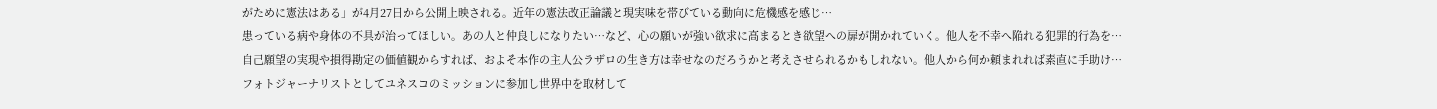がために憲法はある」が4月27日から公開上映される。近年の憲法改正論議と現実味を帯びている動向に危機感を感じ…
患っている病や身体の不具が治ってほしい。あの人と仲良しになりたい…など、心の願いが強い欲求に高まるとき欲望への扉が開かれていく。他人を不幸へ陥れる犯罪的行為を…
自己願望の実現や損得勘定の価値観からすれば、およそ本作の主人公ラザロの生き方は幸せなのだろうかと考えさせられるかもしれない。他人から何か頼まれれば素直に手助け…
フォトジャーナリストとしてユネスコのミッションに参加し世界中を取材して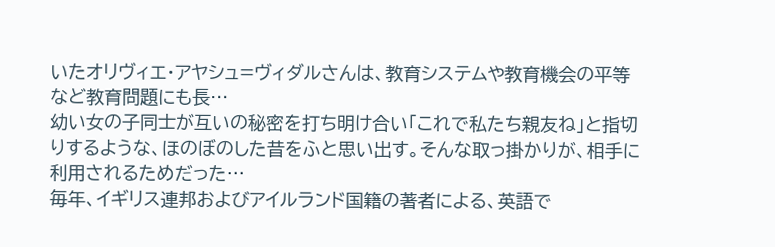いたオリヴィエ・アヤシュ=ヴィダルさんは、教育システムや教育機会の平等など教育問題にも長…
幼い女の子同士が互いの秘密を打ち明け合い「これで私たち親友ね」と指切りするような、ほのぼのした昔をふと思い出す。そんな取っ掛かりが、相手に利用されるためだった…
毎年、イギリス連邦およびアイルランド国籍の著者による、英語で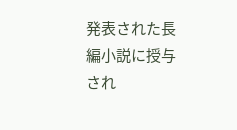発表された長編小説に授与され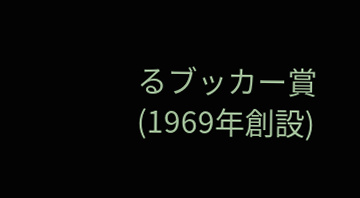るブッカー賞(1969年創設)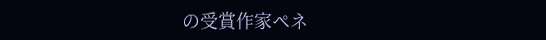の受賞作家ペネ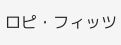ロピ・フィッツ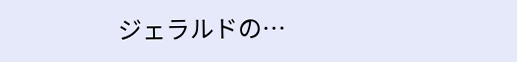ジェラルドの…